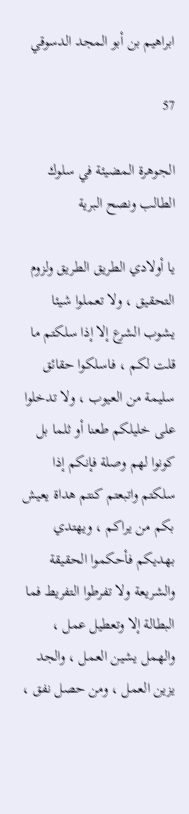ابراهيم بن أبو المجد الدسوقي

57

الجوهرة المضيئة في سلوك الطالب ونصح البرية

يا أولادي الطريق الطريق ولزوم التحقيق ، ولا تعملوا شيئا يشوب الشرع إلا إذا سلكتم ما قلت لكم ، فاسلكوا حقائق سليمة من العيوب ، ولا تدخلوا على خليلكم طعنا أو ثلما بل كونوا لهم وصلة فإنكم إذا سلكتم واتبعتم كنتم هداة يعيش بكم من يراكم ، ويهتدي بهديكم فأحكموا الحقيقة والشريعة ولا تفرطوا التفريط فما البطالة إلا وتعطيل عمل ، والهمل يشين العمل ، والجد يزين العمل ، ومن حصل نفق ،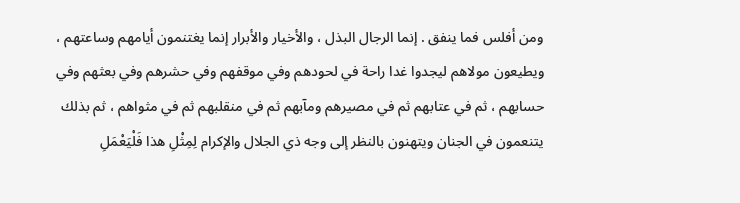ومن أفلس فما ينفق . إنما الرجال البذل ، والأخيار والأبرار إنما يغتنمون أيامهم وساعتهم ، ويطيعون مولاهم ليجدوا غدا راحة في لحودهم وفي موقفهم وفي حشرهم وفي بعثهم وفي حسابهم ، ثم في عتابهم ثم في مصيرهم ومآبهم ثم في منقلبهم ثم في مثواهم ، ثم بذلك يتنعمون في الجنان ويتهنون بالنظر إلى وجه ذي الجلال والإكرام لِمِثْلِ هذا فَلْيَعْمَلِ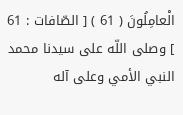الْعامِلُونَ ( 61 ) [ الصّافات : 61 ] وصلى اللّه على سيدنا محمد النبي الأمي وعلى آله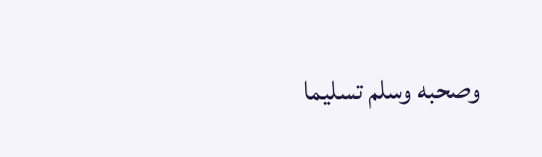وصحبه وسلم تسليما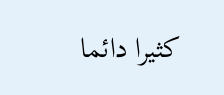كثيرا دائما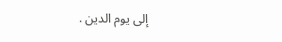إلى يوم الدين .